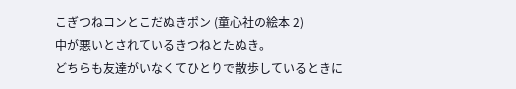こぎつねコンとこだぬきポン (童心社の絵本 2)
中が悪いとされているきつねとたぬき。
どちらも友達がいなくてひとりで散歩しているときに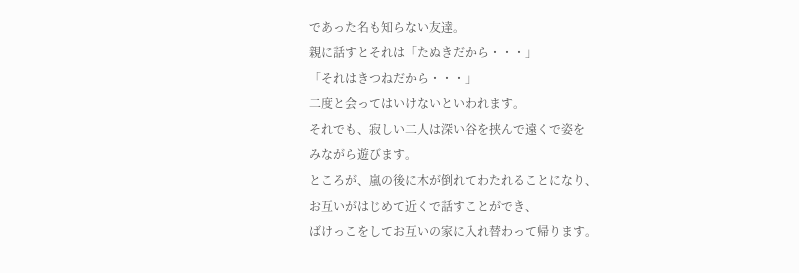であった名も知らない友達。
親に話すとそれは「たぬきだから・・・」
「それはきつねだから・・・」
二度と会ってはいけないといわれます。
それでも、寂しい二人は深い谷を挟んで遠くで姿を
みながら遊びます。
ところが、嵐の後に木が倒れてわたれることになり、
お互いがはじめて近くで話すことができ、
ばけっこをしてお互いの家に入れ替わって帰ります。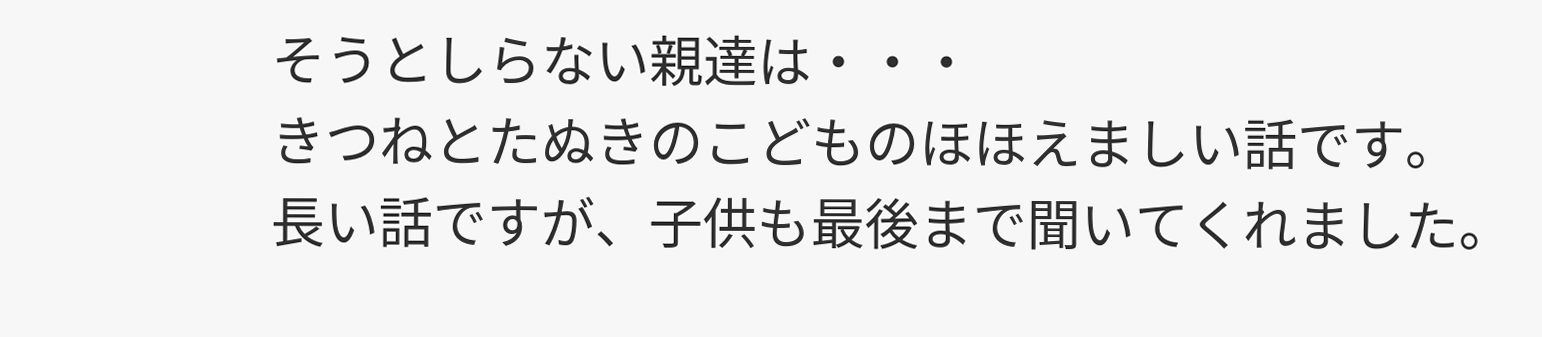そうとしらない親達は・・・
きつねとたぬきのこどものほほえましい話です。
長い話ですが、子供も最後まで聞いてくれました。